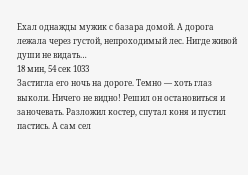Ехал однажды мужик с базара домой. А дорога лежала через густой, непроходимый лес. Нигде живой души не видать…
18 мин, 54 сек 1033
Застигла его ночь на дороге. Темно — хоть глаз выколи. Ничего не видно! Решил он остановиться и заночевать. Разложил костер, спутал коня и пустил пастись. А сам сел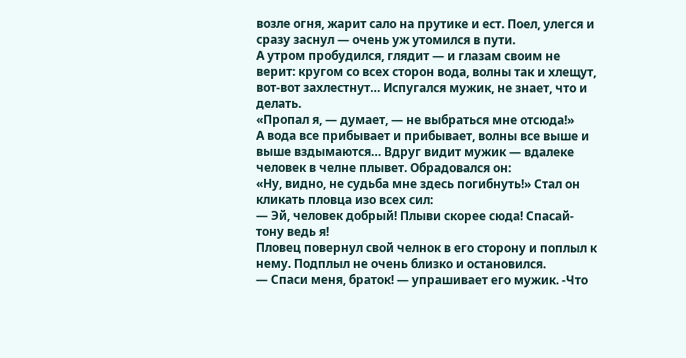возле огня, жарит сало на прутике и ест. Поел, улегся и сразу заснул — очень уж утомился в пути.
А утром пробудился, глядит — и глазам своим не верит: кругом со всех сторон вода, волны так и хлещут, вот-вот захлестнут… Испугался мужик, не знает, что и делать.
«Пропал я, — думает, — не выбраться мне отсюда!»
А вода все прибывает и прибывает, волны все выше и выше вздымаются… Вдруг видит мужик — вдалеке человек в челне плывет. Обрадовался он:
«Ну, видно, не судьба мне здесь погибнуть!» Стал он кликать пловца изо всех сил:
— Эй, человек добрый! Плыви скорее сюда! Спасай-тону ведь я!
Пловец повернул свой челнок в его сторону и поплыл к нему. Подплыл не очень близко и остановился.
— Спаси меня, браток! — упрашивает его мужик. -Что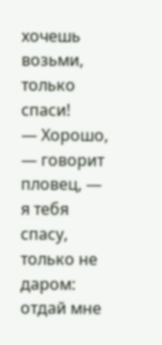хочешь возьми, только спаси!
— Хорошо, — говорит пловец, — я тебя спасу, только не даром: отдай мне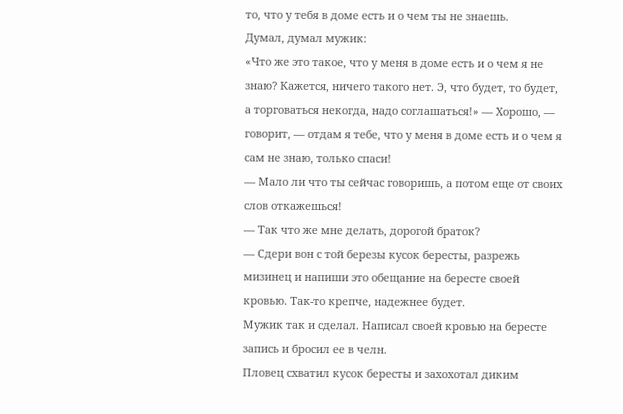то, что у тебя в доме есть и о чем ты не знаешь.
Думал, думал мужик:
«Что же это такое, что у меня в доме есть и о чем я не знаю? Кажется, ничего такого нет. Э, что будет, то будет, а торговаться некогда, надо соглашаться!» — Хорошо, — говорит, — отдам я тебе, что у меня в доме есть и о чем я сам не знаю, только спаси!
— Мало ли что ты сейчас говоришь, а потом еще от своих слов откажешься!
— Так что же мне делать, дорогой браток?
— Сдери вон с той березы кусок бересты, разрежь мизинец и напиши это обещание на бересте своей кровью. Так-то крепче, надежнее будет.
Мужик так и сделал. Написал своей кровью на бересте запись и бросил ее в челн.
Пловец схватил кусок бересты и захохотал диким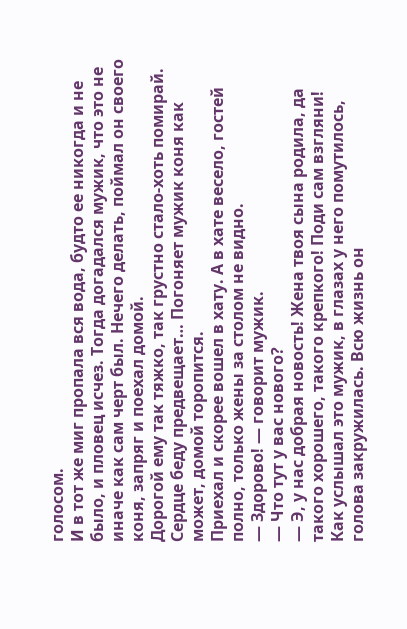голосом.
И в тот же миг пропала вся вода, будто ее никогда и не было, и пловец исчез. Тогда догадался мужик, что это не иначе как сам черт был. Нечего делать, поймал он своего коня, запряг и поехал домой.
Дорогой ему так тяжко, так грустно стало-хоть помирай. Сердце беду предвещает… Погоняет мужик коня как может, домой торопится.
Приехал и скорее вошел в хату. А в хате весело, гостей полно, только жены за столом не видно.
— Здорово! — говорит мужик.
— Что тут у вас нового?
— Э, у нас добрая новость! Жена твоя сына родила, да такого хорошего, такого крепкого! Поди сам взгляни!
Как услышал это мужик, в глазах у него помутилось, голова закружилась. Всю жизнь он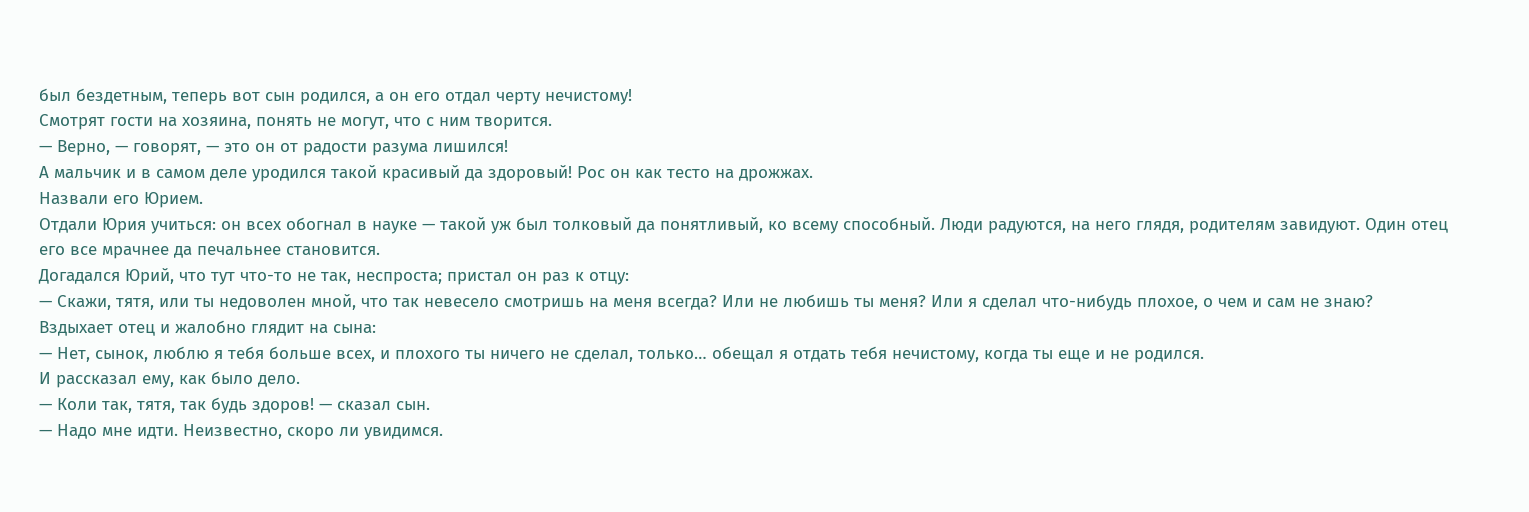был бездетным, теперь вот сын родился, а он его отдал черту нечистому!
Смотрят гости на хозяина, понять не могут, что с ним творится.
— Верно, — говорят, — это он от радости разума лишился!
А мальчик и в самом деле уродился такой красивый да здоровый! Рос он как тесто на дрожжах.
Назвали его Юрием.
Отдали Юрия учиться: он всех обогнал в науке — такой уж был толковый да понятливый, ко всему способный. Люди радуются, на него глядя, родителям завидуют. Один отец его все мрачнее да печальнее становится.
Догадался Юрий, что тут что-то не так, неспроста; пристал он раз к отцу:
— Скажи, тятя, или ты недоволен мной, что так невесело смотришь на меня всегда? Или не любишь ты меня? Или я сделал что-нибудь плохое, о чем и сам не знаю?
Вздыхает отец и жалобно глядит на сына:
— Нет, сынок, люблю я тебя больше всех, и плохого ты ничего не сделал, только… обещал я отдать тебя нечистому, когда ты еще и не родился.
И рассказал ему, как было дело.
— Коли так, тятя, так будь здоров! — сказал сын.
— Надо мне идти. Неизвестно, скоро ли увидимся.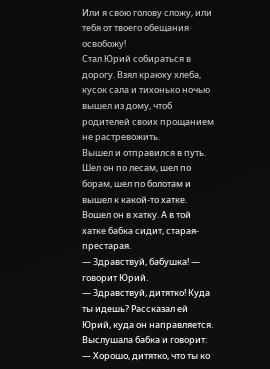Или я свою голову сложу, или тебя от твоего обещания освобожу!
Стал Юрий собираться в дорогу. Взял краюху хлеба, кусок сала и тихонько ночью вышел из дому, чтоб родителей своих прощанием не растревожить.
Вышел и отправился в путь.
Шел он по лесам, шел по борам, шел по болотам и вышел к какой-то хатке. Вошел он в хатку. А в той хатке бабка сидит, старая-престарая.
— Здравствуй, бабушка! — говорит Юрий.
— Здравствуй, дитятко! Куда ты идешь? Рассказал ей Юрий, куда он направляется. Выслушала бабка и говорит:
— Хорошо, дитятко, что ты ко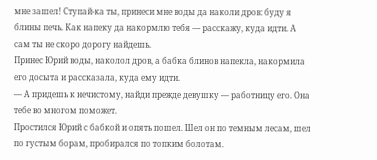мне зашел! Ступай-ка ты, принеси мне воды да наколи дров: буду я блины печь. Как напеку да накормлю тебя — расскажу, куда идти. А сам ты не скоро дорогу найдешь.
Принес Юрий воды, наколол дров, а бабка блинов напекла, накормила его досыта и рассказала, куда ему идти.
— А придешь к нечистому, найди прежде девушку — работницу его. Она тебе во многом поможет.
Простился Юрий с бабкой и опять пошел. Шел он по темным лесам, шел по густым борам, пробирался по топким болотам.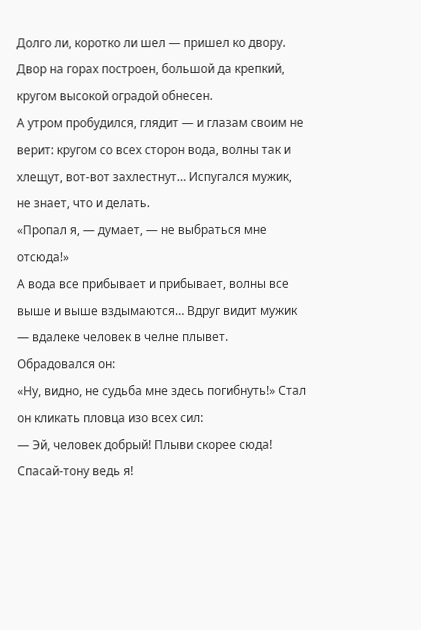Долго ли, коротко ли шел — пришел ко двору. Двор на горах построен, большой да крепкий, кругом высокой оградой обнесен.
А утром пробудился, глядит — и глазам своим не верит: кругом со всех сторон вода, волны так и хлещут, вот-вот захлестнут… Испугался мужик, не знает, что и делать.
«Пропал я, — думает, — не выбраться мне отсюда!»
А вода все прибывает и прибывает, волны все выше и выше вздымаются… Вдруг видит мужик — вдалеке человек в челне плывет. Обрадовался он:
«Ну, видно, не судьба мне здесь погибнуть!» Стал он кликать пловца изо всех сил:
— Эй, человек добрый! Плыви скорее сюда! Спасай-тону ведь я!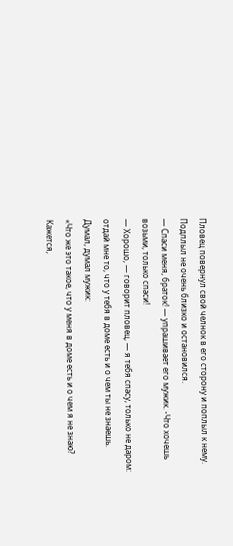Пловец повернул свой челнок в его сторону и поплыл к нему. Подплыл не очень близко и остановился.
— Спаси меня, браток! — упрашивает его мужик. -Что хочешь возьми, только спаси!
— Хорошо, — говорит пловец, — я тебя спасу, только не даром: отдай мне то, что у тебя в доме есть и о чем ты не знаешь.
Думал, думал мужик:
«Что же это такое, что у меня в доме есть и о чем я не знаю? Кажется,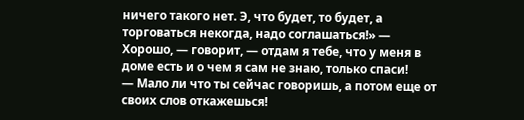ничего такого нет. Э, что будет, то будет, а торговаться некогда, надо соглашаться!» — Хорошо, — говорит, — отдам я тебе, что у меня в доме есть и о чем я сам не знаю, только спаси!
— Мало ли что ты сейчас говоришь, а потом еще от своих слов откажешься!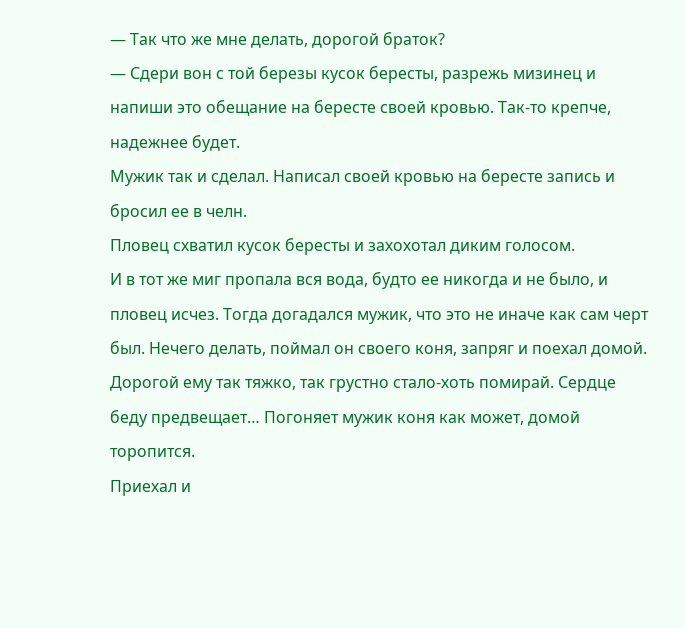— Так что же мне делать, дорогой браток?
— Сдери вон с той березы кусок бересты, разрежь мизинец и напиши это обещание на бересте своей кровью. Так-то крепче, надежнее будет.
Мужик так и сделал. Написал своей кровью на бересте запись и бросил ее в челн.
Пловец схватил кусок бересты и захохотал диким голосом.
И в тот же миг пропала вся вода, будто ее никогда и не было, и пловец исчез. Тогда догадался мужик, что это не иначе как сам черт был. Нечего делать, поймал он своего коня, запряг и поехал домой.
Дорогой ему так тяжко, так грустно стало-хоть помирай. Сердце беду предвещает… Погоняет мужик коня как может, домой торопится.
Приехал и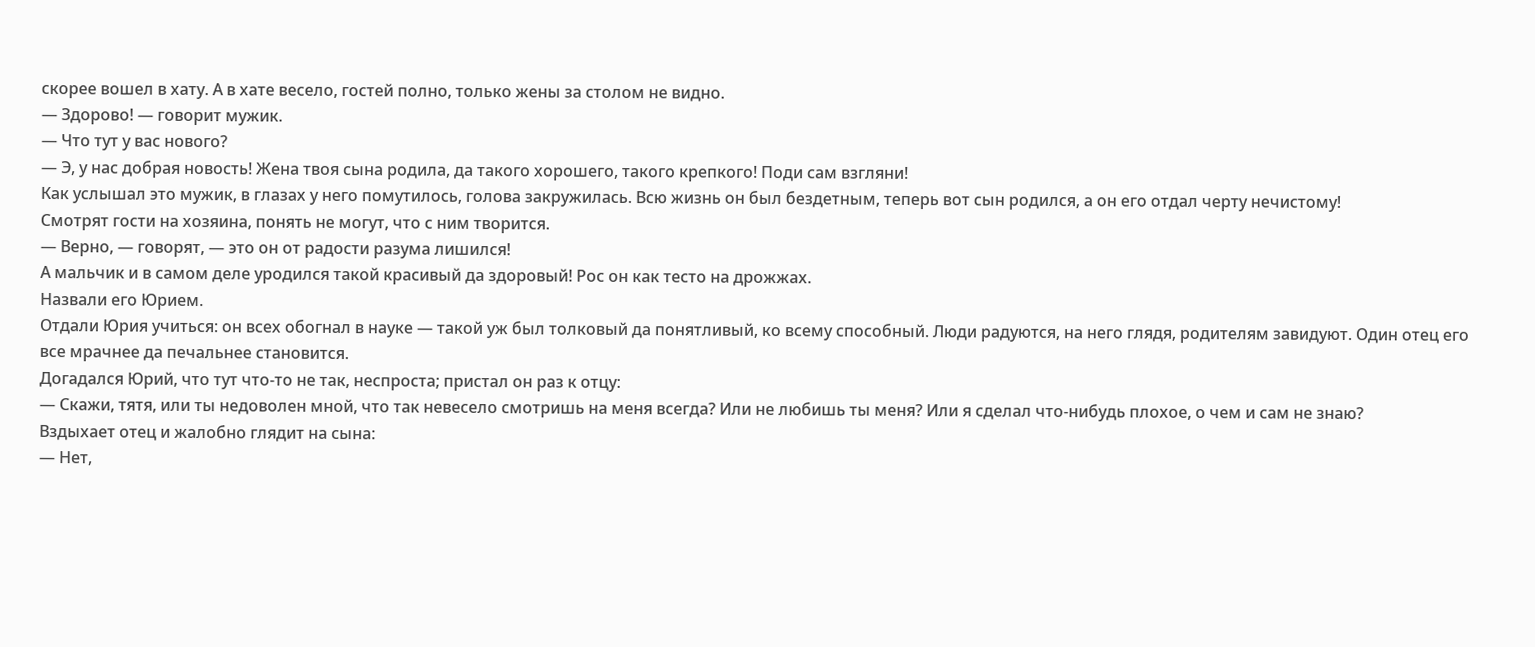скорее вошел в хату. А в хате весело, гостей полно, только жены за столом не видно.
— Здорово! — говорит мужик.
— Что тут у вас нового?
— Э, у нас добрая новость! Жена твоя сына родила, да такого хорошего, такого крепкого! Поди сам взгляни!
Как услышал это мужик, в глазах у него помутилось, голова закружилась. Всю жизнь он был бездетным, теперь вот сын родился, а он его отдал черту нечистому!
Смотрят гости на хозяина, понять не могут, что с ним творится.
— Верно, — говорят, — это он от радости разума лишился!
А мальчик и в самом деле уродился такой красивый да здоровый! Рос он как тесто на дрожжах.
Назвали его Юрием.
Отдали Юрия учиться: он всех обогнал в науке — такой уж был толковый да понятливый, ко всему способный. Люди радуются, на него глядя, родителям завидуют. Один отец его все мрачнее да печальнее становится.
Догадался Юрий, что тут что-то не так, неспроста; пристал он раз к отцу:
— Скажи, тятя, или ты недоволен мной, что так невесело смотришь на меня всегда? Или не любишь ты меня? Или я сделал что-нибудь плохое, о чем и сам не знаю?
Вздыхает отец и жалобно глядит на сына:
— Нет,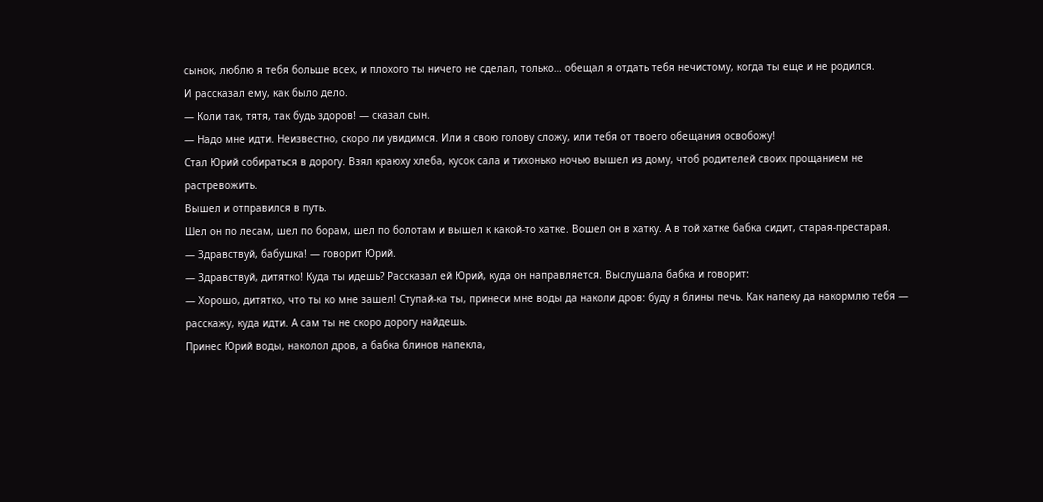сынок, люблю я тебя больше всех, и плохого ты ничего не сделал, только… обещал я отдать тебя нечистому, когда ты еще и не родился.
И рассказал ему, как было дело.
— Коли так, тятя, так будь здоров! — сказал сын.
— Надо мне идти. Неизвестно, скоро ли увидимся. Или я свою голову сложу, или тебя от твоего обещания освобожу!
Стал Юрий собираться в дорогу. Взял краюху хлеба, кусок сала и тихонько ночью вышел из дому, чтоб родителей своих прощанием не растревожить.
Вышел и отправился в путь.
Шел он по лесам, шел по борам, шел по болотам и вышел к какой-то хатке. Вошел он в хатку. А в той хатке бабка сидит, старая-престарая.
— Здравствуй, бабушка! — говорит Юрий.
— Здравствуй, дитятко! Куда ты идешь? Рассказал ей Юрий, куда он направляется. Выслушала бабка и говорит:
— Хорошо, дитятко, что ты ко мне зашел! Ступай-ка ты, принеси мне воды да наколи дров: буду я блины печь. Как напеку да накормлю тебя — расскажу, куда идти. А сам ты не скоро дорогу найдешь.
Принес Юрий воды, наколол дров, а бабка блинов напекла,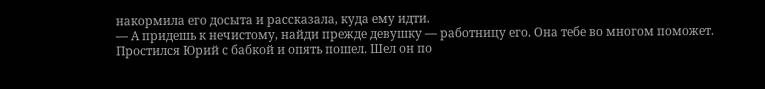накормила его досыта и рассказала, куда ему идти.
— А придешь к нечистому, найди прежде девушку — работницу его. Она тебе во многом поможет.
Простился Юрий с бабкой и опять пошел. Шел он по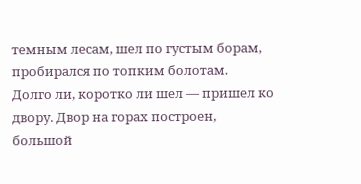темным лесам, шел по густым борам, пробирался по топким болотам.
Долго ли, коротко ли шел — пришел ко двору. Двор на горах построен, большой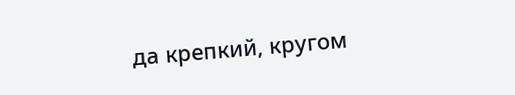да крепкий, кругом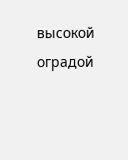высокой оградой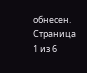обнесен.
Страница 1 из 6